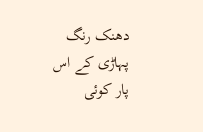دھنک رنگ
پہاڑی کے اس پار کوئی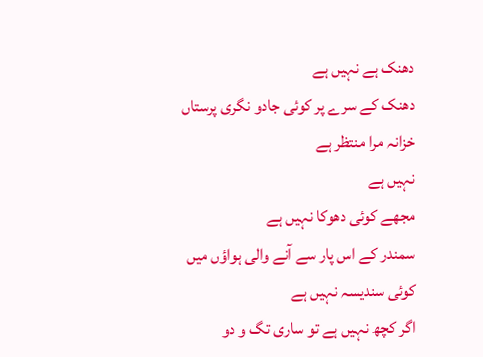دھنک ہے نہیں ہے
دھنک کے سرے پر کوئی جادو نگری پرستاں خزانہ مرا منتظر ہے
نہیں ہے
مجھے کوئی دھوکا نہیں ہے
سمندر کے اس پار سے آنے والی ہواؤں میں کوئی سندیسہ نہیں ہے
اگر کچھ نہیں ہے تو ساری تگ و دو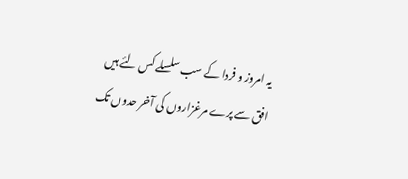یہ امروز و فردا کے سب سلسلے کس لئے ہیں
افق سے پرے مرغزاروں کی آخر حدوں تک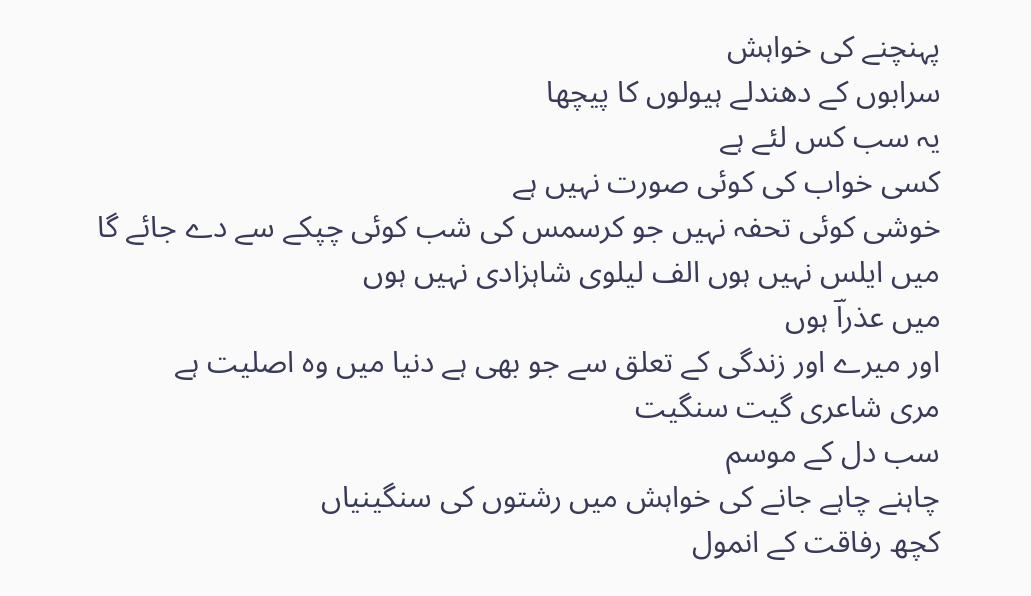پہنچنے کی خواہش
سرابوں کے دھندلے ہیولوں کا پیچھا
یہ سب کس لئے ہے
کسی خواب کی کوئی صورت نہیں ہے
خوشی کوئی تحفہ نہیں جو کرسمس کی شب کوئی چپکے سے دے جائے گا
میں ایلس نہیں ہوں الف لیلوی شاہزادی نہیں ہوں
میں عذراؔ ہوں
اور میرے اور زندگی کے تعلق سے جو بھی ہے دنیا میں وہ اصلیت ہے
مری شاعری گیت سنگیت
سب دل کے موسم
چاہنے چاہے جانے کی خواہش میں رشتوں کی سنگینیاں
کچھ رفاقت کے انمول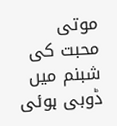موتی
محبت کی شبنم میں ڈوبی ہوئی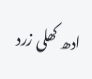ادھ کھلی زرد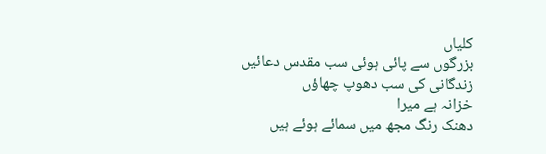کلیاں
بزرگوں سے پائی ہوئی سب مقدس دعائیں
زندگانی کی سب دھوپ چھاؤں
خزانہ ہے میرا
دھنک رنگ مجھ میں سمائے ہوئے ہیں